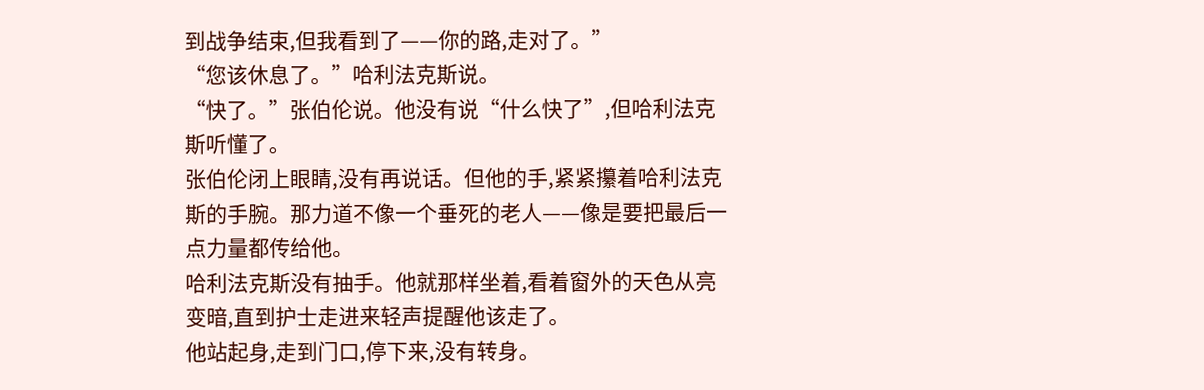到战争结束,但我看到了——你的路,走对了。”
“您该休息了。”哈利法克斯说。
“快了。”张伯伦说。他没有说“什么快了”,但哈利法克斯听懂了。
张伯伦闭上眼睛,没有再说话。但他的手,紧紧攥着哈利法克斯的手腕。那力道不像一个垂死的老人——像是要把最后一点力量都传给他。
哈利法克斯没有抽手。他就那样坐着,看着窗外的天色从亮变暗,直到护士走进来轻声提醒他该走了。
他站起身,走到门口,停下来,没有转身。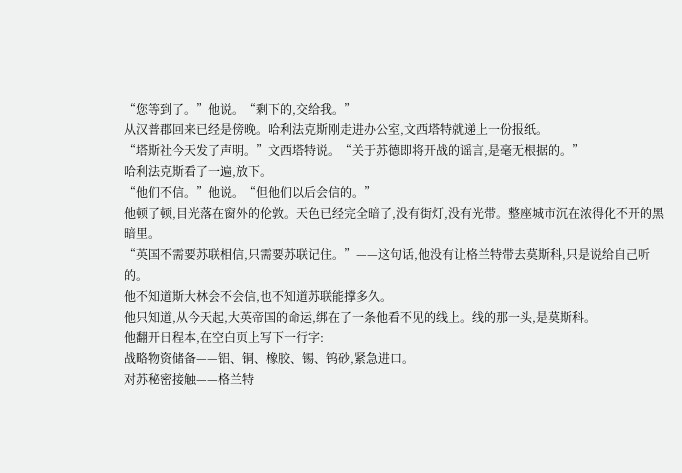“您等到了。”他说。“剩下的,交给我。”
从汉普郡回来已经是傍晚。哈利法克斯刚走进办公室,文西塔特就递上一份报纸。
“塔斯社今天发了声明。”文西塔特说。“关于苏德即将开战的谣言,是毫无根据的。”
哈利法克斯看了一遍,放下。
“他们不信。”他说。“但他们以后会信的。”
他顿了顿,目光落在窗外的伦敦。天色已经完全暗了,没有街灯,没有光带。整座城市沉在浓得化不开的黑暗里。
“英国不需要苏联相信,只需要苏联记住。”——这句话,他没有让格兰特带去莫斯科,只是说给自己听的。
他不知道斯大林会不会信,也不知道苏联能撑多久。
他只知道,从今天起,大英帝国的命运,绑在了一条他看不见的线上。线的那一头,是莫斯科。
他翻开日程本,在空白页上写下一行字:
战略物资储备——铝、铜、橡胶、锡、钨砂,紧急进口。
对苏秘密接触——格兰特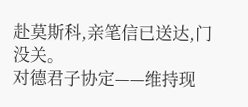赴莫斯科,亲笔信已送达,门没关。
对德君子协定——维持现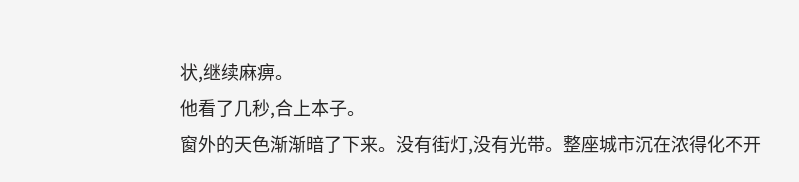状,继续麻痹。
他看了几秒,合上本子。
窗外的天色渐渐暗了下来。没有街灯,没有光带。整座城市沉在浓得化不开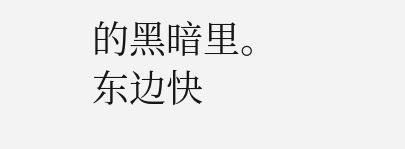的黑暗里。
东边快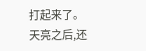打起来了。
天亮之后,还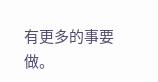有更多的事要做。